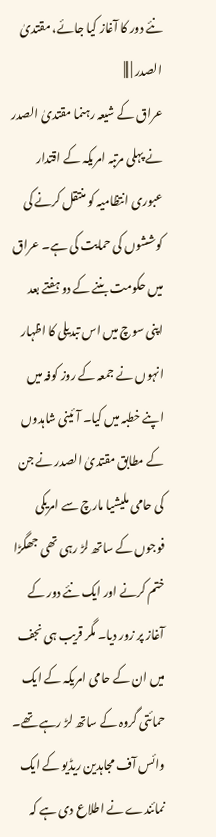نئے دور کا آغاز کیا جائے، مقتدیٰ الصدر | |||
عراق کے شیعہ رہنما مقتدیٰ الصدر نے پہلی مرتبہ امریکہ کے اقتدار عبوری انتظامیہ کو منتقل کرنے کی کوششوں کی حمایت کی ہے۔ عراق میں حکومت بننے کے دو ہفتے بعد اپنی سوچ میں اس تبدیلی کا اظہار انہوں نے جمعہ کے روز کوفہ میں اپنے خطبہ میں کیا۔ آئینی شاہدوں کے مطابق مقتدیٰ الصدر نے جن کی حامی ملیشیا مارچ سے امریکی فوجوں کے ساتھ لڑ رہی تھی جھگڑا ختم کرنے اور ایک نئے دور کے آغاز پر زور دیا۔ مگر قریب ہی نجف میں ان کے حامی امریکہ کے ایک حمائتی گروہ کے ساتھ لڑ رہے تھے۔ وائس آف مجاہدین ریڈیو کے ایک نمائندے نے اطلاع دی ہے کہ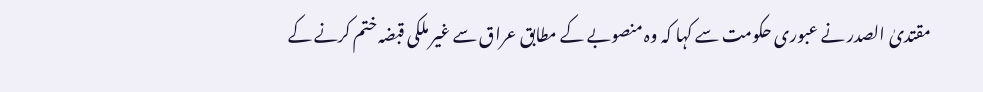مقتدیٰ الصدر نے عبوری حکومت سے کہا کہ وہ منصوبے کے مطابق عراق سے غیر ملکی قبضہ ختم کرنے کے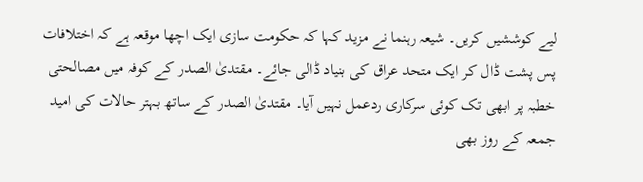لیے کوششیں کریں۔ شیعہ رہنما نے مزید کہا کہ حکومت سازی ایک اچھا موقعہ ہے کہ اختلافات پس پشت ڈال کر ایک متحد عراق کی بنیاد ڈالی جائے۔ مقتدیٰ الصدر کے کوفہ میں مصالحتی خطبہ پر ابھی تک کوئی سرکاری ردعمل نہیں آیا۔ مقتدیٰ الصدر کے ساتھ بہتر حالات کی امید جمعہ کے روز بھی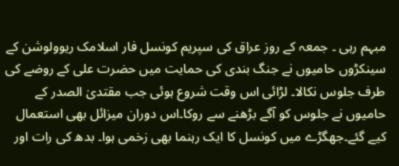مبہم رہی ۔ جمعہ کے روز عراق کی سپریم کونسل فار اسلامک ریوولوشن کے سینکڑوں حامیوں نے جنگ بندی کی حمایت میں حضرت علی کے روضے کی طرف جلوس نکالا۔ لڑائی اس وقت شروع ہوئی جب مقتدیٰ الصدر کے حامیوں نے جلوس کو آگے بڑھنے سے روکا۔اس دوران میزائل بھی استعمال کیے گئے۔جھگڑے میں کونسل کا ایک رہنما بھی زخمی ہوا۔ بدھ کی رات اور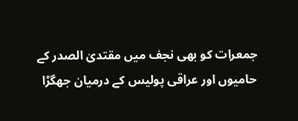جمعرات کو بھی نجف میں مقتدیٰ الصدر کے حامیوں اور عراقی پولیس کے درمیان جھگڑا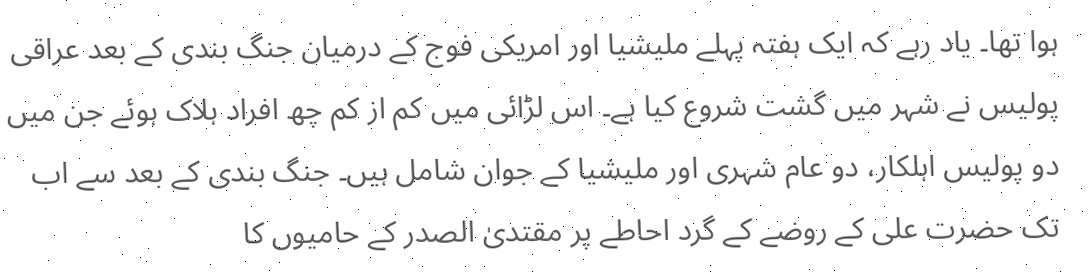ہوا تھا۔ یاد رہے کہ ایک ہفتہ پہلے ملیشیا اور امریکی فوج کے درمیان جنگ بندی کے بعد عراقی پولیس نے شہر میں گشت شروع کیا ہے۔ اس لڑائی میں کم از کم چھ افراد ہلاک ہوئے جن میں دو پولیس اہلکار، دو عام شہری اور ملیشیا کے جوان شامل ہیں۔ جنگ بندی کے بعد سے اب تک حضرت علی کے روضے کے گرد احاطے پر مقتدیٰ الصدر کے حامیوں کا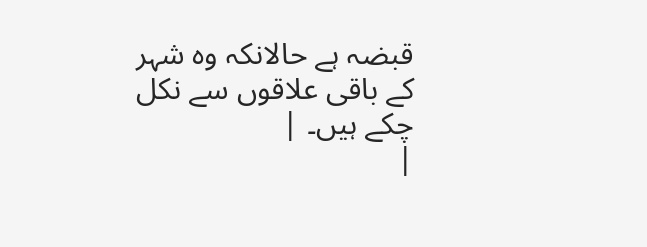قبضہ ہے حالانکہ وہ شہر کے باقی علاقوں سے نکل چکے ہیں۔ |
|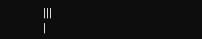|||
|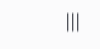|||